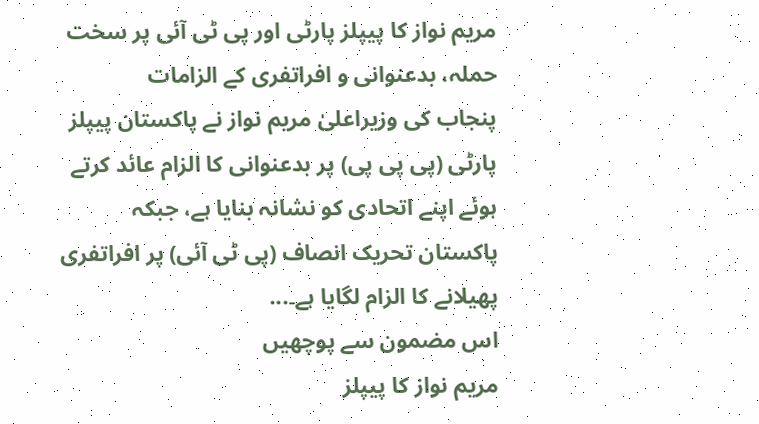مریم نواز کا پیپلز پارٹی اور پی ٹی آئی پر سخت حملہ، بدعنوانی و افراتفری کے الزامات
پنجاب کی وزیراعلیٰ مریم نواز نے پاکستان پیپلز پارٹی (پی پی پی) پر بدعنوانی کا الزام عائد کرتے ہوئے اپنے اتحادی کو نشانہ بنایا ہے، جبکہ پاکستان تحریک انصاف (پی ٹی آئی) پر افراتفری پھیلانے کا الزام لگایا ہے۔...
اس مضمون سے پوچھیں
مریم نواز کا پیپلز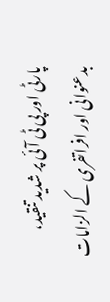پارٹی اور پی ٹی آئی پر شدید تنقید، بدعنوانی اور افراتفری کے الزامات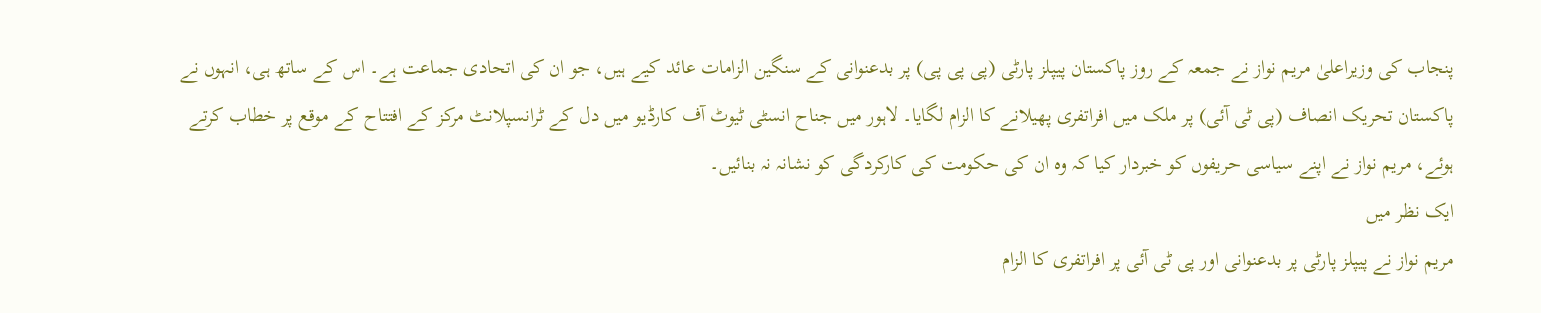پنجاب کی وزیراعلیٰ مریم نواز نے جمعہ کے روز پاکستان پیپلز پارٹی (پی پی پی) پر بدعنوانی کے سنگین الزامات عائد کیے ہیں، جو ان کی اتحادی جماعت ہے۔ اس کے ساتھ ہی، انہوں نے پاکستان تحریک انصاف (پی ٹی آئی) پر ملک میں افراتفری پھیلانے کا الزام لگایا۔ لاہور میں جناح انسٹی ٹیوٹ آف کارڈیو میں دل کے ٹرانسپلانٹ مرکز کے افتتاح کے موقع پر خطاب کرتے ہوئے، مریم نواز نے اپنے سیاسی حریفوں کو خبردار کیا کہ وہ ان کی حکومت کی کارکردگی کو نشانہ نہ بنائیں۔
ایک نظر میں
مریم نواز نے پیپلز پارٹی پر بدعنوانی اور پی ٹی آئی پر افراتفری کا الزام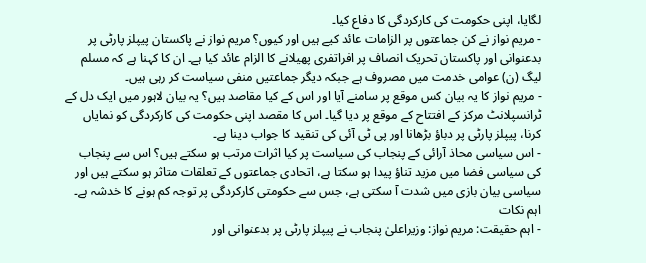لگایا، اپنی حکومت کی کارکردگی کا دفاع کیا۔
- مریم نواز نے کن جماعتوں پر الزامات عائد کیے ہیں اور کیوں؟ مریم نواز نے پاکستان پیپلز پارٹی پر بدعنوانی اور پاکستان تحریک انصاف پر افراتفری پھیلانے کا الزام عائد کیا ہے۔ ان کا کہنا ہے کہ مسلم لیگ (ن) عوامی خدمت میں مصروف ہے جبکہ دیگر جماعتیں منفی سیاست کر رہی ہیں۔
- مریم نواز کا یہ بیان کس موقع پر سامنے آیا اور اس کے کیا مقاصد ہیں؟ یہ بیان لاہور میں ایک دل کے ٹرانسپلانٹ مرکز کے افتتاح کے موقع پر دیا گیا۔ اس کا مقصد اپنی حکومت کی کارکردگی کو نمایاں کرنا، پیپلز پارٹی پر دباؤ بڑھانا اور پی ٹی آئی کی تنقید کا جواب دینا ہے۔
- اس سیاسی محاذ آرائی کے پنجاب کی سیاست پر کیا اثرات مرتب ہو سکتے ہیں؟ اس سے پنجاب کی سیاسی فضا میں مزید تناؤ پیدا ہو سکتا ہے، اتحادی جماعتوں کے تعلقات متاثر ہو سکتے ہیں اور سیاسی بیان بازی میں شدت آ سکتی ہے، جس سے حکومتی کارکردگی پر توجہ کم ہونے کا خدشہ ہے۔
اہم نکات
- اہم حقیقت: مریم نواز: وزیراعلیٰ پنجاب نے پیپلز پارٹی پر بدعنوانی اور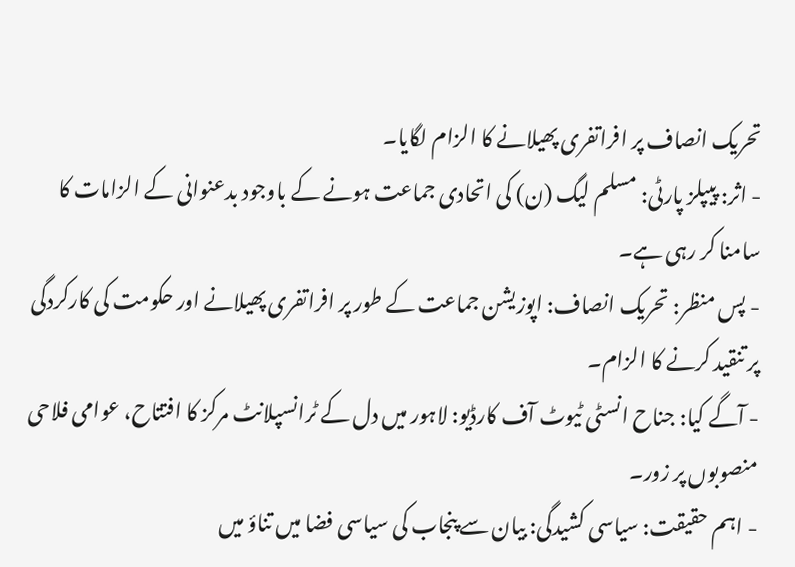تحریک انصاف پر افراتفری پھیلانے کا الزام لگایا۔
- اثر: پیپلز پارٹی: مسلم لیگ (ن) کی اتحادی جماعت ہونے کے باوجود بدعنوانی کے الزامات کا سامنا کر رہی ہے۔
- پس منظر: تحریک انصاف: اپوزیشن جماعت کے طور پر افراتفری پھیلانے اور حکومت کی کارکردگی پر تنقید کرنے کا الزام۔
- آگے کیا: جناح انسٹی ٹیوٹ آف کارڈیو: لاہور میں دل کے ٹرانسپلانٹ مرکز کا افتتاح، عوامی فلاحی منصوبوں پر زور۔
- اہم حقیقت: سیاسی کشیدگی: بیان سے پنجاب کی سیاسی فضا میں تناؤ میں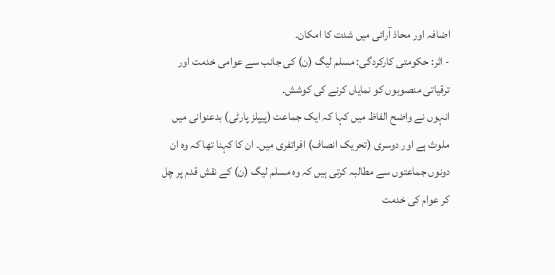اضافہ اور محاذ آرائی میں شدت کا امکان۔
- اثر: حکومتی کارکردگی: مسلم لیگ (ن) کی جانب سے عوامی خدمت اور ترقیاتی منصوبوں کو نمایاں کرنے کی کوشش۔
انہوں نے واضح الفاظ میں کہا کہ ایک جماعت (پیپلز پارٹی) بدعنوانی میں ملوث ہے اور دوسری (تحریک انصاف) افراتفری میں۔ ان کا کہنا تھا کہ وہ ان دونوں جماعتوں سے مطالبہ کرتی ہیں کہ وہ مسلم لیگ (ن) کے نقش قدم پر چل کر عوام کی خدمت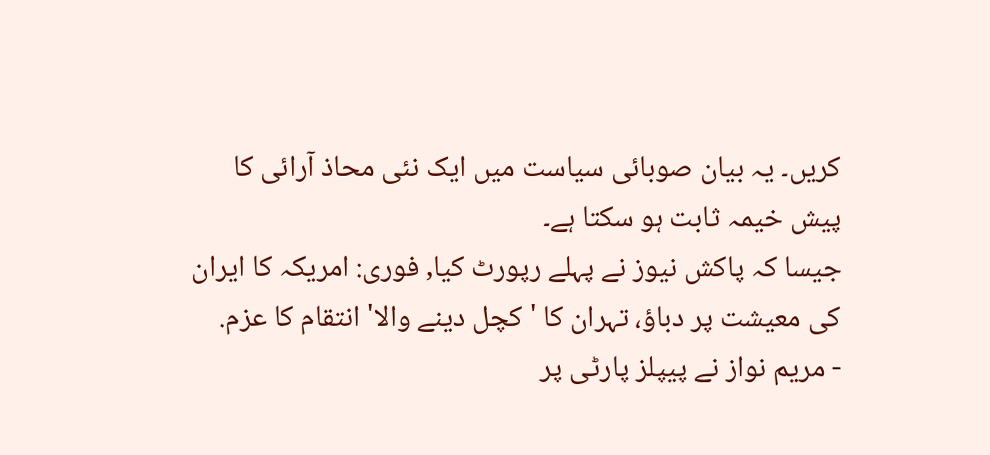کریں۔ یہ بیان صوبائی سیاست میں ایک نئی محاذ آرائی کا پیش خیمہ ثابت ہو سکتا ہے۔
جیسا کہ پاکش نیوز نے پہلے رپورٹ کیا, فوری: امریکہ کا ایران کی معیشت پر دباؤ، تہران کا 'کچل دینے والا' انتقام کا عزم.
- مریم نواز نے پیپلز پارٹی پر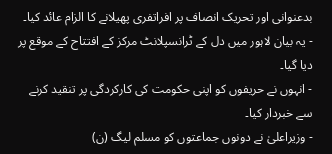بدعنوانی اور تحریک انصاف پر افراتفری پھیلانے کا الزام عائد کیا۔
- یہ بیان لاہور میں دل کے ٹرانسپلانٹ مرکز کے افتتاح کے موقع پر دیا گیا۔
- انہوں نے حریفوں کو اپنی حکومت کی کارکردگی پر تنقید کرنے سے خبردار کیا۔
- وزیراعلیٰ نے دونوں جماعتوں کو مسلم لیگ (ن)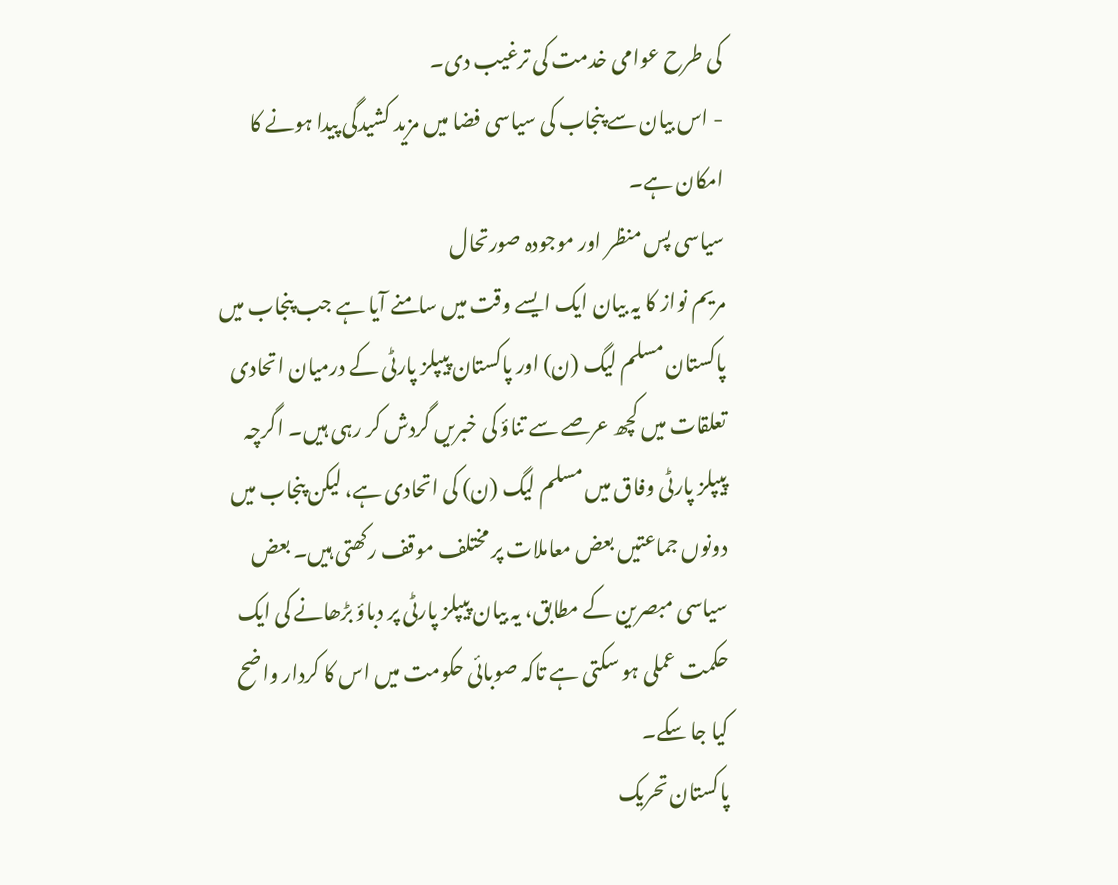کی طرح عوامی خدمت کی ترغیب دی۔
- اس بیان سے پنجاب کی سیاسی فضا میں مزید کشیدگی پیدا ہونے کا امکان ہے۔
سیاسی پس منظر اور موجودہ صورتحال
مریم نواز کا یہ بیان ایک ایسے وقت میں سامنے آیا ہے جب پنجاب میں پاکستان مسلم لیگ (ن) اور پاکستان پیپلز پارٹی کے درمیان اتحادی تعلقات میں کچھ عرصے سے تناؤ کی خبریں گردش کر رہی ہیں۔ اگرچہ پیپلز پارٹی وفاق میں مسلم لیگ (ن) کی اتحادی ہے، لیکن پنجاب میں دونوں جماعتیں بعض معاملات پر مختلف موقف رکھتی ہیں۔ بعض سیاسی مبصرین کے مطابق، یہ بیان پیپلز پارٹی پر دباؤ بڑھانے کی ایک حکمت عملی ہو سکتی ہے تاکہ صوبائی حکومت میں اس کا کردار واضح کیا جا سکے۔
پاکستان تحریک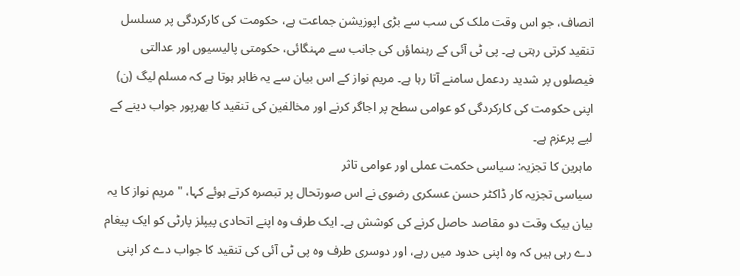انصاف، جو اس وقت ملک کی سب سے بڑی اپوزیشن جماعت ہے، حکومت کی کارکردگی پر مسلسل تنقید کرتی رہتی ہے۔ پی ٹی آئی کے رہنماؤں کی جانب سے مہنگائی، حکومتی پالیسیوں اور عدالتی فیصلوں پر شدید ردعمل سامنے آتا رہا ہے۔ مریم نواز کے اس بیان سے یہ ظاہر ہوتا ہے کہ مسلم لیگ (ن) اپنی حکومت کی کارکردگی کو عوامی سطح پر اجاگر کرنے اور مخالفین کی تنقید کا بھرپور جواب دینے کے لیے پرعزم ہے۔
ماہرین کا تجزیہ: سیاسی حکمت عملی اور عوامی تاثر
سیاسی تجزیہ کار ڈاکٹر حسن عسکری رضوی نے اس صورتحال پر تبصرہ کرتے ہوئے کہا، "مریم نواز کا یہ بیان بیک وقت دو مقاصد حاصل کرنے کی کوشش ہے۔ ایک طرف وہ اپنے اتحادی پیپلز پارٹی کو ایک پیغام دے رہی ہیں کہ وہ اپنی حدود میں رہے، اور دوسری طرف وہ پی ٹی آئی کی تنقید کا جواب دے کر اپنی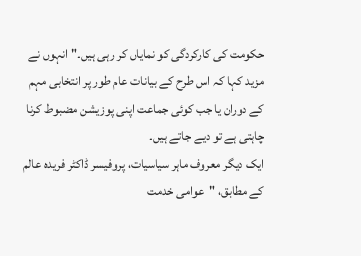حکومت کی کارکردگی کو نمایاں کر رہی ہیں۔" انہوں نے مزید کہا کہ اس طرح کے بیانات عام طور پر انتخابی مہم کے دوران یا جب کوئی جماعت اپنی پوزیشن مضبوط کرنا چاہتی ہے تو دیے جاتے ہیں۔
ایک دیگر معروف ماہر سیاسیات، پروفیسر ڈاکٹر فریدہ عالم کے مطابق، "عوامی خدمت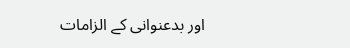اور بدعنوانی کے الزامات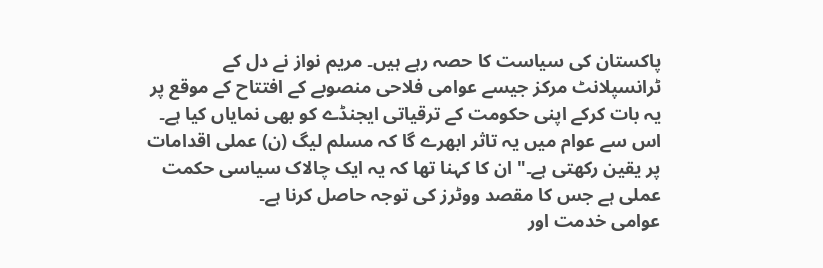پاکستان کی سیاست کا حصہ رہے ہیں۔ مریم نواز نے دل کے ٹرانسپلانٹ مرکز جیسے عوامی فلاحی منصوبے کے افتتاح کے موقع پر یہ بات کرکے اپنی حکومت کے ترقیاتی ایجنڈے کو بھی نمایاں کیا ہے۔ اس سے عوام میں یہ تاثر ابھرے گا کہ مسلم لیگ (ن) عملی اقدامات پر یقین رکھتی ہے۔" ان کا کہنا تھا کہ یہ ایک چالاک سیاسی حکمت عملی ہے جس کا مقصد ووٹرز کی توجہ حاصل کرنا ہے۔
عوامی خدمت اور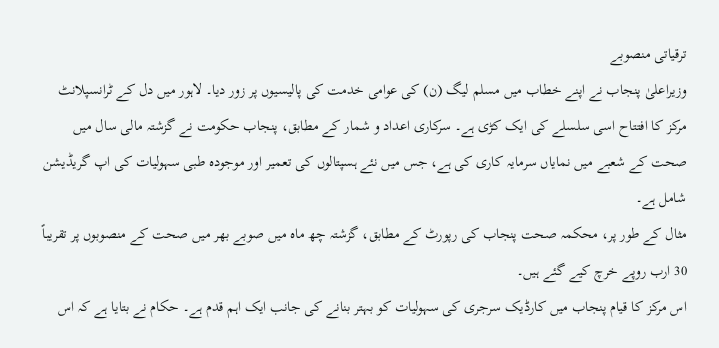ترقیاتی منصوبے
وزیراعلیٰ پنجاب نے اپنے خطاب میں مسلم لیگ (ن) کی عوامی خدمت کی پالیسیوں پر زور دیا۔ لاہور میں دل کے ٹرانسپلانٹ مرکز کا افتتاح اسی سلسلے کی ایک کڑی ہے۔ سرکاری اعداد و شمار کے مطابق، پنجاب حکومت نے گزشتہ مالی سال میں صحت کے شعبے میں نمایاں سرمایہ کاری کی ہے، جس میں نئے ہسپتالوں کی تعمیر اور موجودہ طبی سہولیات کی اپ گریڈیشن شامل ہے۔
مثال کے طور پر، محکمہ صحت پنجاب کی رپورٹ کے مطابق، گزشتہ چھ ماہ میں صوبے بھر میں صحت کے منصوبوں پر تقریباً 30 ارب روپے خرچ کیے گئے ہیں۔
اس مرکز کا قیام پنجاب میں کارڈیک سرجری کی سہولیات کو بہتر بنانے کی جانب ایک اہم قدم ہے۔ حکام نے بتایا ہے کہ اس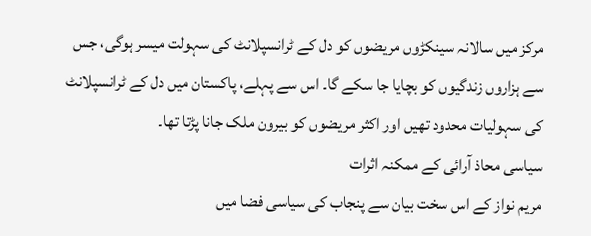مرکز میں سالانہ سینکڑوں مریضوں کو دل کے ٹرانسپلانٹ کی سہولت میسر ہوگی، جس سے ہزاروں زندگیوں کو بچایا جا سکے گا۔ اس سے پہلے، پاکستان میں دل کے ٹرانسپلانٹ کی سہولیات محدود تھیں اور اکثر مریضوں کو بیرون ملک جانا پڑتا تھا۔
سیاسی محاذ آرائی کے ممکنہ اثرات
مریم نواز کے اس سخت بیان سے پنجاب کی سیاسی فضا میں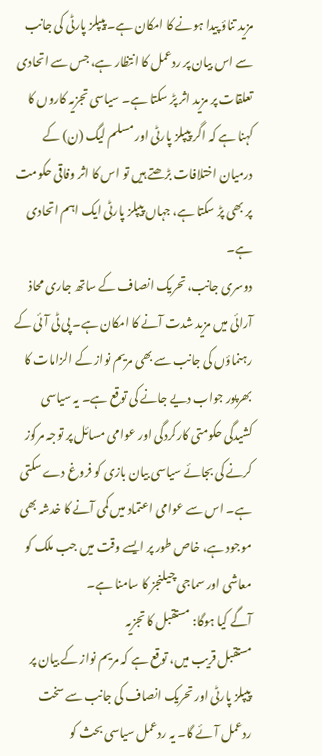مزید تناؤ پیدا ہونے کا امکان ہے۔ پیپلز پارٹی کی جانب سے اس بیان پر ردعمل کا انتظار ہے، جس سے اتحادی تعلقات پر مزید اثر پڑ سکتا ہے۔ سیاسی تجزیہ کاروں کا کہنا ہے کہ اگر پیپلز پارٹی اور مسلم لیگ (ن) کے درمیان اختلافات بڑھتے ہیں تو اس کا اثر وفاقی حکومت پر بھی پڑ سکتا ہے، جہاں پیپلز پارٹی ایک اہم اتحادی ہے۔
دوسری جانب، تحریک انصاف کے ساتھ جاری محاذ آرائی میں مزید شدت آنے کا امکان ہے۔ پی ٹی آئی کے رہنماؤں کی جانب سے بھی مریم نواز کے الزامات کا بھرپور جواب دیے جانے کی توقع ہے۔ یہ سیاسی کشیدگی حکومتی کارکردگی اور عوامی مسائل پر توجہ مرکوز کرنے کی بجائے سیاسی بیان بازی کو فروغ دے سکتی ہے۔ اس سے عوامی اعتماد میں کمی آنے کا خدشہ بھی موجود ہے، خاص طور پر ایسے وقت میں جب ملک کو معاشی اور سماجی چیلنجز کا سامنا ہے۔
آگے کیا ہوگا: مستقبل کا تجزیہ
مستقبل قریب میں، توقع ہے کہ مریم نواز کے بیان پر پیپلز پارٹی اور تحریک انصاف کی جانب سے سخت ردعمل آئے گا۔ یہ ردعمل سیاسی بحث کو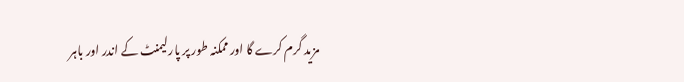مزید گرم کرے گا اور ممکنہ طور پر پارلیمنٹ کے اندر اور باہر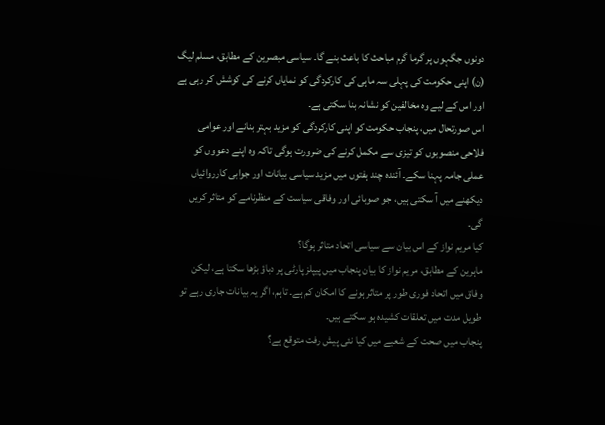دونوں جگہوں پر گرما گرم مباحث کا باعث بنے گا۔ سیاسی مبصرین کے مطابق، مسلم لیگ (ن) اپنی حکومت کی پہلی سہ ماہی کی کارکردگی کو نمایاں کرنے کی کوشش کر رہی ہے اور اس کے لیے وہ مخالفین کو نشانہ بنا سکتی ہے۔
اس صورتحال میں، پنجاب حکومت کو اپنی کارکردگی کو مزید بہتر بنانے اور عوامی فلاحی منصوبوں کو تیزی سے مکمل کرنے کی ضرورت ہوگی تاکہ وہ اپنے دعووں کو عملی جامہ پہنا سکے۔ آئندہ چند ہفتوں میں مزید سیاسی بیانات اور جوابی کارروائیاں دیکھنے میں آ سکتی ہیں، جو صوبائی اور وفاقی سیاست کے منظرنامے کو متاثر کریں گی۔
کیا مریم نواز کے اس بیان سے سیاسی اتحاد متاثر ہوگا؟
ماہرین کے مطابق، مریم نواز کا بیان پنجاب میں پیپلز پارٹی پر دباؤ بڑھا سکتا ہے، لیکن وفاق میں اتحاد فوری طور پر متاثر ہونے کا امکان کم ہے۔ تاہم، اگر یہ بیانات جاری رہے تو طویل مدت میں تعلقات کشیدہ ہو سکتے ہیں۔
پنجاب میں صحت کے شعبے میں کیا نئی پیش رفت متوقع ہے؟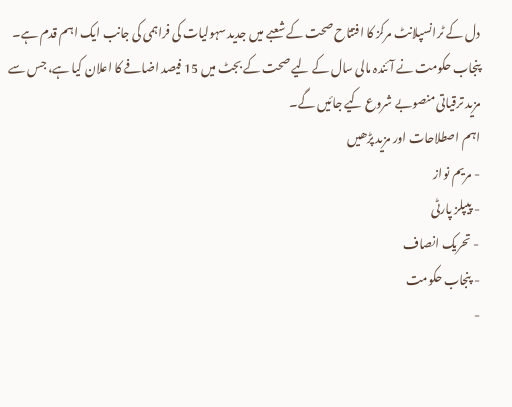دل کے ٹرانسپلانٹ مرکز کا افتتاح صحت کے شعبے میں جدید سہولیات کی فراہمی کی جانب ایک اہم قدم ہے۔ پنجاب حکومت نے آئندہ مالی سال کے لیے صحت کے بجٹ میں 15 فیصد اضافے کا اعلان کیا ہے، جس سے مزید ترقیاتی منصوبے شروع کیے جائیں گے۔
اہم اصطلاحات اور مزید پڑھیں
- مریم نواز
- پیپلز پارٹی
- تحریک انصاف
- پنجاب حکومت
-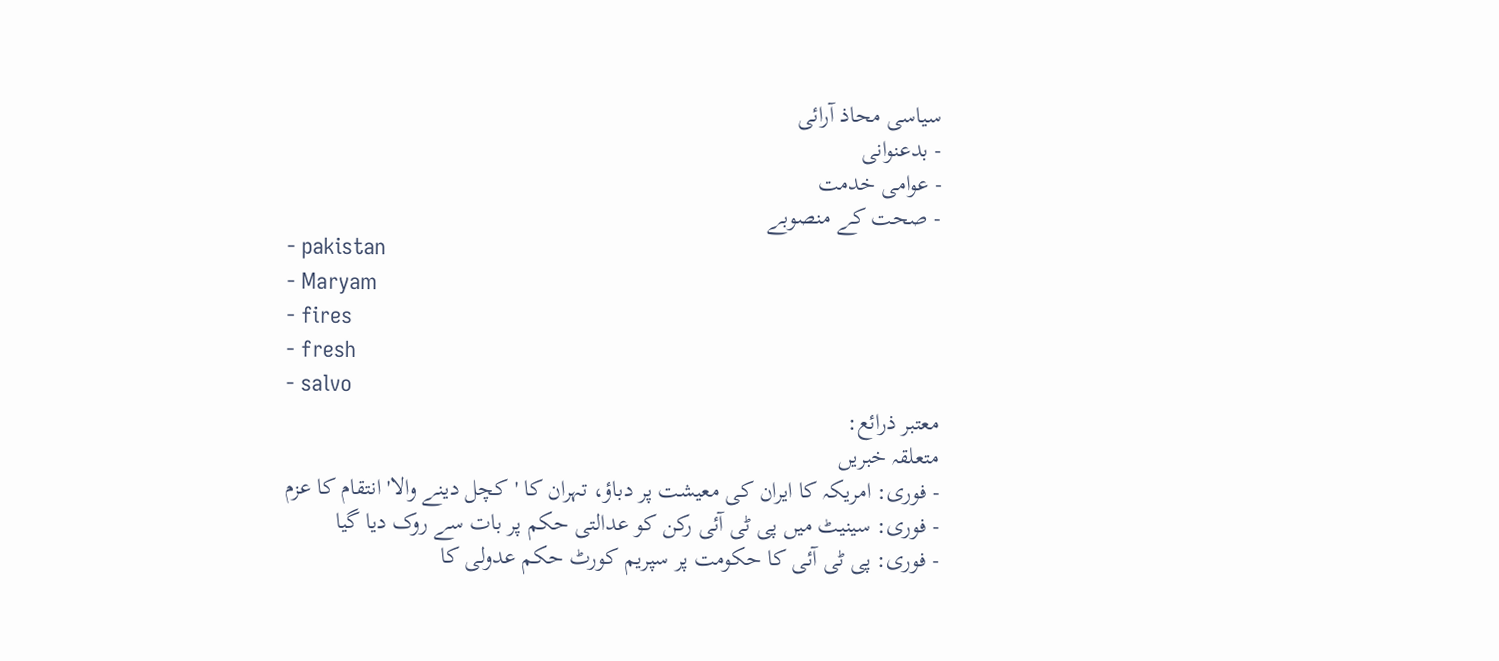سیاسی محاذ آرائی
- بدعنوانی
- عوامی خدمت
- صحت کے منصوبے
- pakistan
- Maryam
- fires
- fresh
- salvo
معتبر ذرائع:
متعلقہ خبریں
- فوری: امریکہ کا ایران کی معیشت پر دباؤ، تہران کا 'کچل دینے والا' انتقام کا عزم
- فوری: سینیٹ میں پی ٹی آئی رکن کو عدالتی حکم پر بات سے روک دیا گیا
- فوری: پی ٹی آئی کا حکومت پر سپریم کورٹ حکم عدولی کا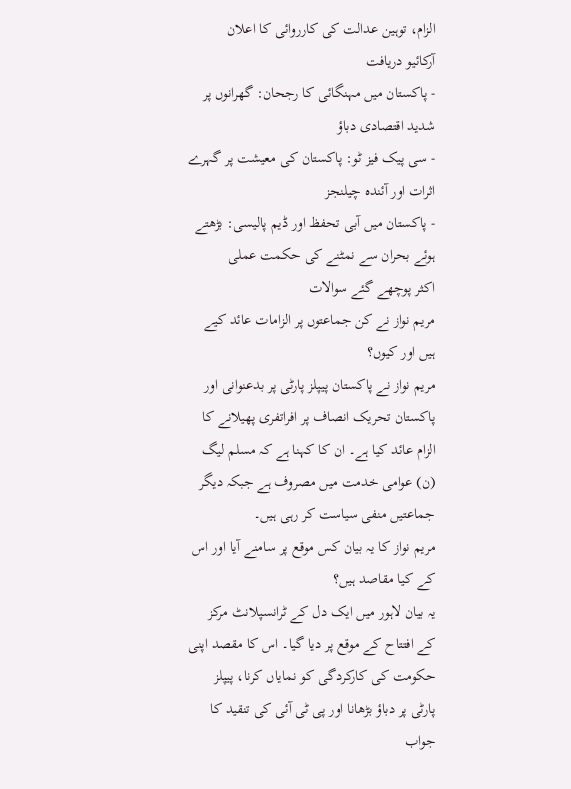الزام، توہین عدالت کی کارروائی کا اعلان
آرکائیو دریافت
- پاکستان میں مہنگائی کا رجحان: گھرانوں پر شدید اقتصادی دباؤ
- سی پیک فیز ٹو: پاکستان کی معیشت پر گہرے اثرات اور آئندہ چیلنجز
- پاکستان میں آبی تحفظ اور ڈیم پالیسی: بڑھتے ہوئے بحران سے نمٹنے کی حکمت عملی
اکثر پوچھے گئے سوالات
مریم نواز نے کن جماعتوں پر الزامات عائد کیے ہیں اور کیوں؟
مریم نواز نے پاکستان پیپلز پارٹی پر بدعنوانی اور پاکستان تحریک انصاف پر افراتفری پھیلانے کا الزام عائد کیا ہے۔ ان کا کہنا ہے کہ مسلم لیگ (ن) عوامی خدمت میں مصروف ہے جبکہ دیگر جماعتیں منفی سیاست کر رہی ہیں۔
مریم نواز کا یہ بیان کس موقع پر سامنے آیا اور اس کے کیا مقاصد ہیں؟
یہ بیان لاہور میں ایک دل کے ٹرانسپلانٹ مرکز کے افتتاح کے موقع پر دیا گیا۔ اس کا مقصد اپنی حکومت کی کارکردگی کو نمایاں کرنا، پیپلز پارٹی پر دباؤ بڑھانا اور پی ٹی آئی کی تنقید کا جواب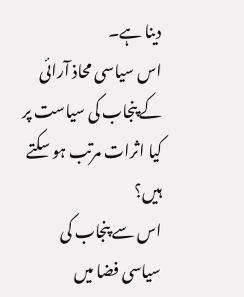دینا ہے۔
اس سیاسی محاذ آرائی کے پنجاب کی سیاست پر کیا اثرات مرتب ہو سکتے ہیں؟
اس سے پنجاب کی سیاسی فضا میں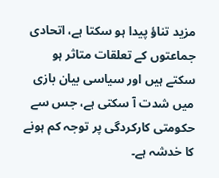مزید تناؤ پیدا ہو سکتا ہے، اتحادی جماعتوں کے تعلقات متاثر ہو سکتے ہیں اور سیاسی بیان بازی میں شدت آ سکتی ہے، جس سے حکومتی کارکردگی پر توجہ کم ہونے کا خدشہ ہے۔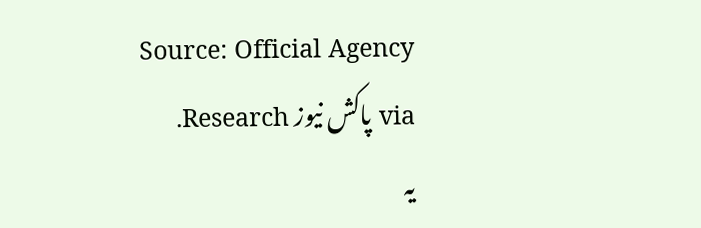Source: Official Agency via پاکش نیوز Research.
یہ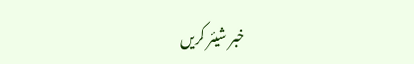خبر شیئر کریں